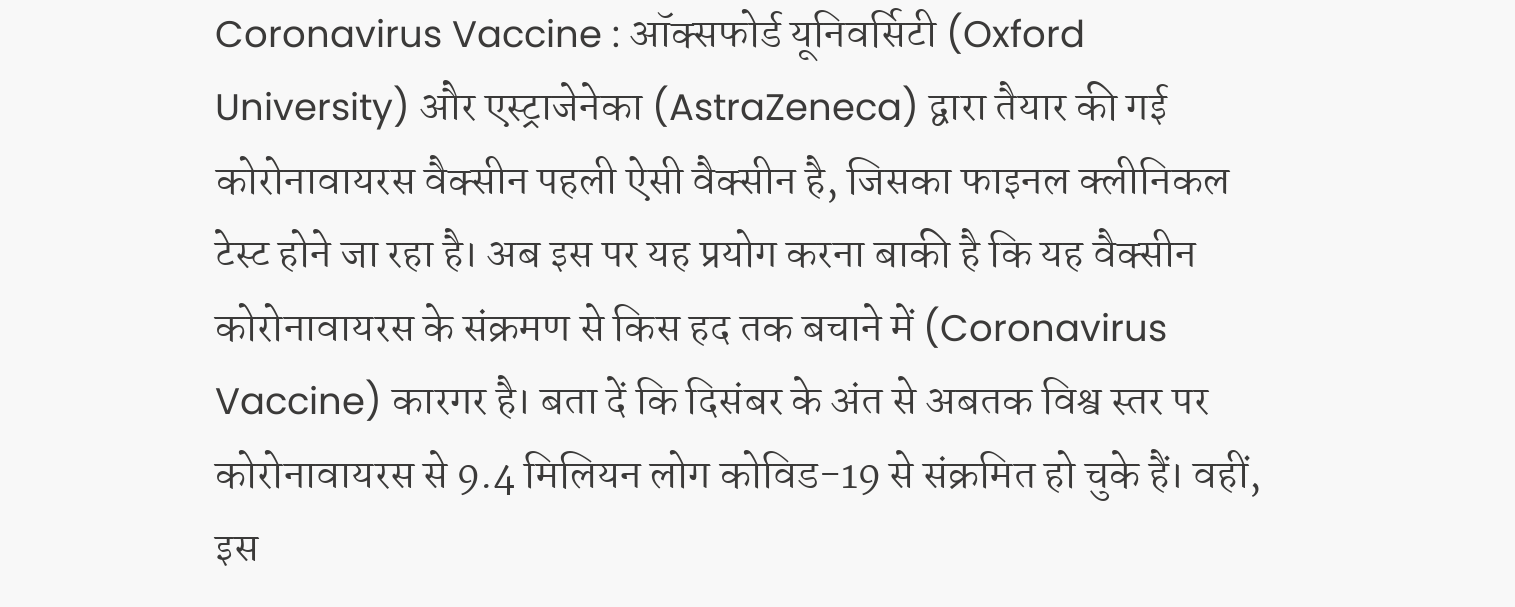Coronavirus Vaccine : ऑक्सफोर्ड यूनिवर्सिटी (Oxford University) और एस्ट्राजेनेका (AstraZeneca) द्वारा तैयार की गई कोरोनावायरस वैक्सीन पहली ऐसी वैक्सीन है, जिसका फाइनल क्लीनिकल टेस्ट होने जा रहा है। अब इस पर यह प्रयोग करना बाकी है कि यह वैक्सीन कोरोनावायरस के संक्रमण से किस हद तक बचाने में (Coronavirus Vaccine) कारगर है। बता दें कि दिसंबर के अंत से अबतक विश्व स्तर पर कोरोनावायरस से 9.4 मिलियन लोग कोविड-19 से संक्रमित हो चुके हैं। वहीं, इस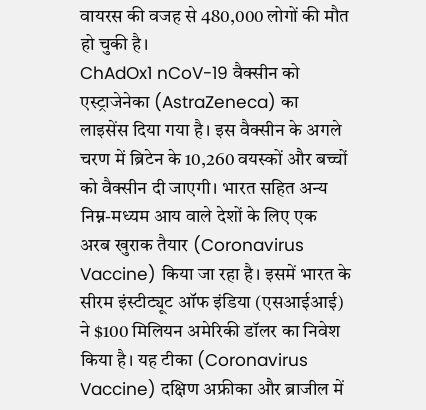वायरस की वजह से 480,000 लोगों की मौत हो चुकी है।
ChAdOx1 nCoV-19 वैक्सीन को एस्ट्राजेनेका (AstraZeneca) का लाइसेंस दिया गया है। इस वैक्सीन के अगले चरण में ब्रिटेन के 10,260 वयस्कों और बच्चों को वैक्सीन दी जाएगी। भारत सहित अन्य निम्न-मध्यम आय वाले देशों के लिए एक अरब खुराक तैयार (Coronavirus Vaccine) किया जा रहा है। इसमें भारत के सीरम इंस्टीट्यूट ऑफ इंडिया (एसआईआई) ने $100 मिलियन अमेरिकी डॉलर का निवेश किया है। यह टीका (Coronavirus Vaccine) दक्षिण अफ्रीका और ब्राजील में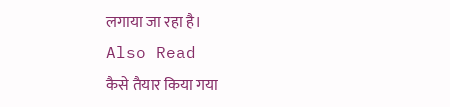लगाया जा रहा है।
Also Read
कैसे तैयार किया गया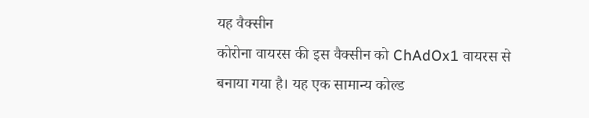यह वैक्सीन
कोरोना वायरस की इस वैक्सीन को ChAdOx1 वायरस से बनाया गया है। यह एक सामान्य कोल्ड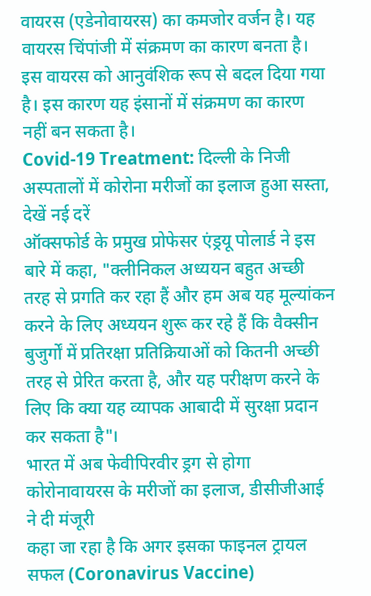वायरस (एडेनोवायरस) का कमजोर वर्जन है। यह वायरस चिंपांजी में संक्रमण का कारण बनता है। इस वायरस को आनुवंशिक रूप से बदल दिया गया है। इस कारण यह इंसानों में संक्रमण का कारण नहीं बन सकता है।
Covid-19 Treatment: दिल्ली के निजी अस्पतालों में कोरोना मरीजों का इलाज हुआ सस्ता, देखें नई दरें
ऑक्सफोर्ड के प्रमुख प्रोफेसर एंड्रयू पोलार्ड ने इस बारे में कहा, "क्लीनिकल अध्ययन बहुत अच्छी तरह से प्रगति कर रहा हैं और हम अब यह मूल्यांकन करने के लिए अध्ययन शुरू कर रहे हैं कि वैक्सीन बुजुर्गों में प्रतिरक्षा प्रतिक्रियाओं को कितनी अच्छी तरह से प्रेरित करता है, और यह परीक्षण करने के लिए कि क्या यह व्यापक आबादी में सुरक्षा प्रदान कर सकता है"।
भारत में अब फेवीपिरवीर ड्रग से होगा कोरोनावायरस के मरीजों का इलाज, डीसीजीआई ने दी मंजूरी
कहा जा रहा है कि अगर इसका फाइनल ट्रायल सफल (Coronavirus Vaccine)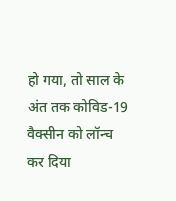हो गया, तो साल के अंत तक कोविड-19 वैक्सीन को लॉन्च कर दिया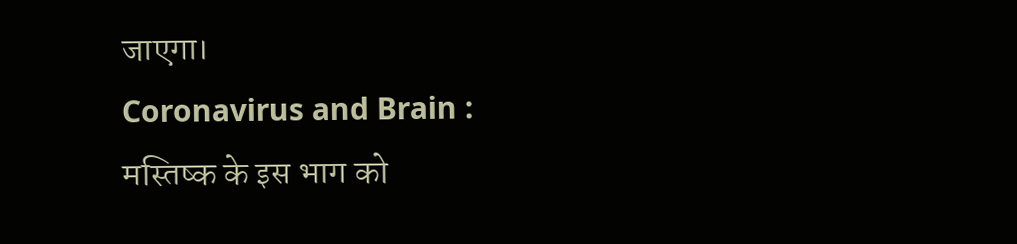जाएगा।
Coronavirus and Brain : मस्तिष्क के इस भाग को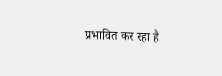प्रभावित कर रहा है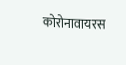कोरोनावायरस